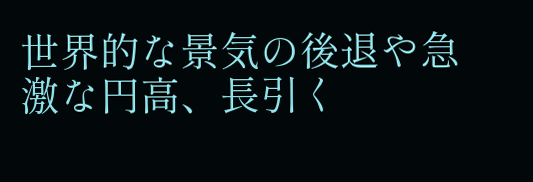世界的な景気の後退や急激な円高、長引く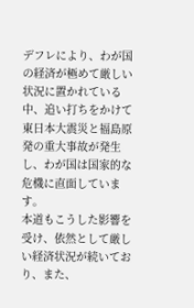デフレにより、わが国の経済が極めて厳しい状況に置かれている中、追い打ちをかけて東日本大震災と福島原発の重大事故が発生し、わが国は国家的な危機に直面しています。
本道もこうした影響を受け、依然として厳しい経済状況が続いており、また、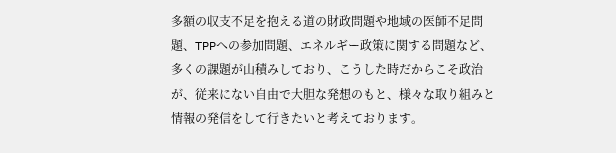多額の収支不足を抱える道の財政問題や地域の医師不足問題、TPPへの参加問題、エネルギー政策に関する問題など、多くの課題が山積みしており、こうした時だからこそ政治が、従来にない自由で大胆な発想のもと、様々な取り組みと情報の発信をして行きたいと考えております。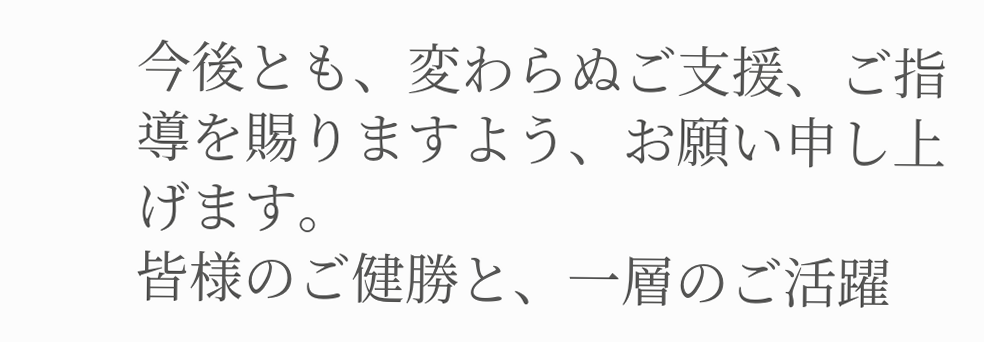今後とも、変わらぬご支援、ご指導を賜りますよう、お願い申し上げます。
皆様のご健勝と、一層のご活躍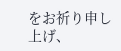をお祈り申し上げ、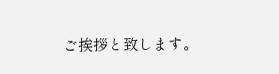ご挨拶と致します。